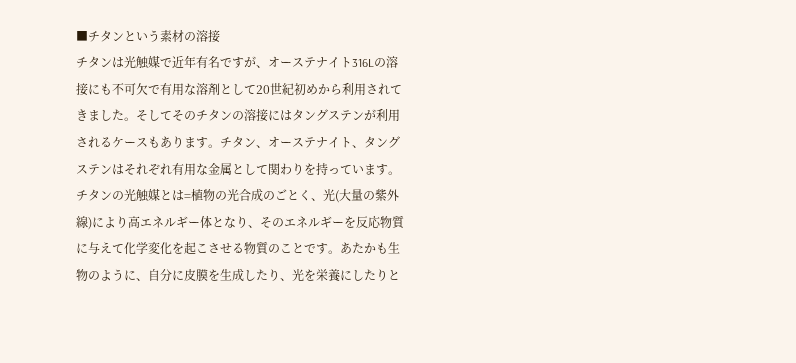■チタンという素材の溶接
チタンは光触媒で近年有名ですが、オーステナイト316Lの溶接にも不可欠で有用な溶剤として20世紀初めから利用されてきました。そしてそのチタンの溶接にはタングステンが利用されるケースもあります。チタン、オーステナイト、タングステンはそれぞれ有用な金属として関わりを持っています。
チタンの光触媒とは=植物の光合成のごとく、光(大量の紫外線)により高エネルギー体となり、そのエネルギーを反応物質に与えて化学変化を起こさせる物質のことです。あたかも生物のように、自分に皮膜を生成したり、光を栄養にしたりと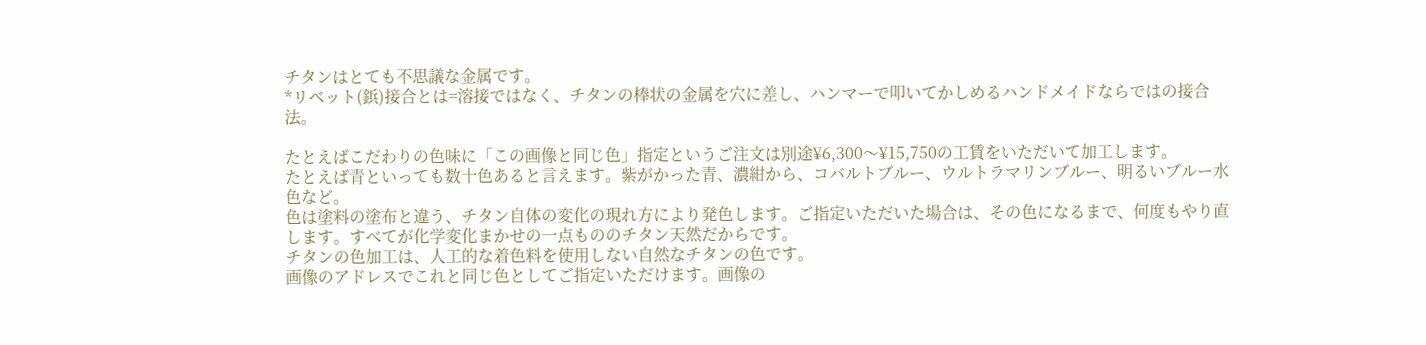チタンはとても不思議な金属です。
*リベット(鋲)接合とは=溶接ではなく、チタンの棒状の金属を穴に差し、ハンマーで叩いてかしめるハンドメイドならではの接合法。

たとえばこだわりの色味に「この画像と同じ色」指定というご注文は別途¥6,300〜¥15,750の工賃をいただいて加工します。
たとえば青といっても数十色あると言えます。紫がかった青、濃紺から、コバルトブルー、ウルトラマリンブルー、明るいブルー水色など。
色は塗料の塗布と違う、チタン自体の変化の現れ方により発色します。ご指定いただいた場合は、その色になるまで、何度もやり直します。すべてが化学変化まかせの一点もののチタン天然だからです。
チタンの色加工は、人工的な着色料を使用しない自然なチタンの色です。
画像のアドレスでこれと同じ色としてご指定いただけます。画像の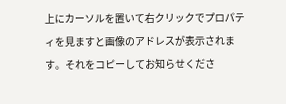上にカーソルを置いて右クリックでプロパティを見ますと画像のアドレスが表示されます。それをコピーしてお知らせくださ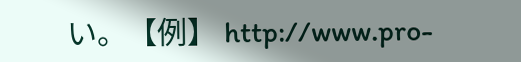い。【例】 http://www.pro-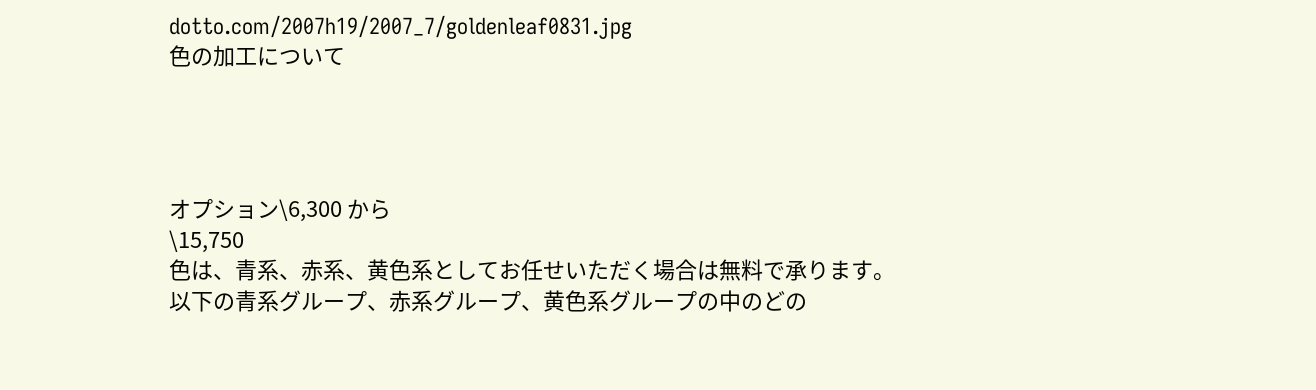dotto.com/2007h19/2007_7/goldenleaf0831.jpg
色の加工について




オプション\6,300 から
\15,750
色は、青系、赤系、黄色系としてお任せいただく場合は無料で承ります。
以下の青系グループ、赤系グループ、黄色系グループの中のどの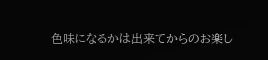色味になるかは出来てからのお楽し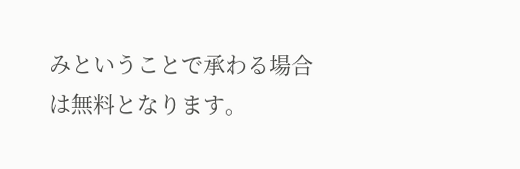みということで承わる場合は無料となります。